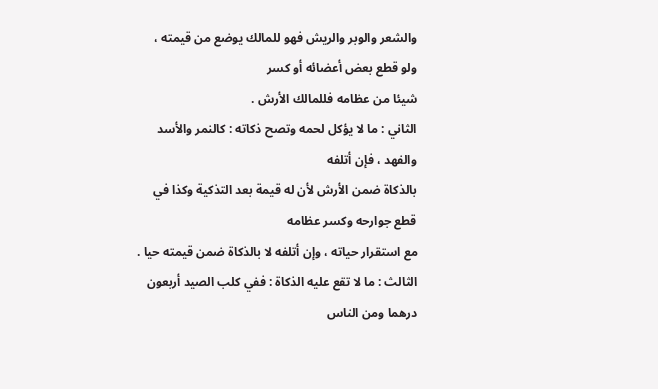والشعر والوبر والريش فهو للمالك يوضع من قيمته ، ولو قطع بعض أعضائه أو كسر
شيئا من عظامه فللمالك الأرش .
الثاني : ما لا يؤكل لحمه وتصح ذكاته : كالنمر والأسد والفهد ، فإن أتلفه
بالذكاة ضمن الأرش لأن له قيمة بعد التذكية وكذا في قطع جوارحه وكسر عظامه
مع استقرار حياته ، وإن أتلفه لا بالذكاة ضمن قيمته حيا .
الثالث : ما لا تقع عليه الذكاة : ففي كلب الصيد أربعون درهما ومن الناس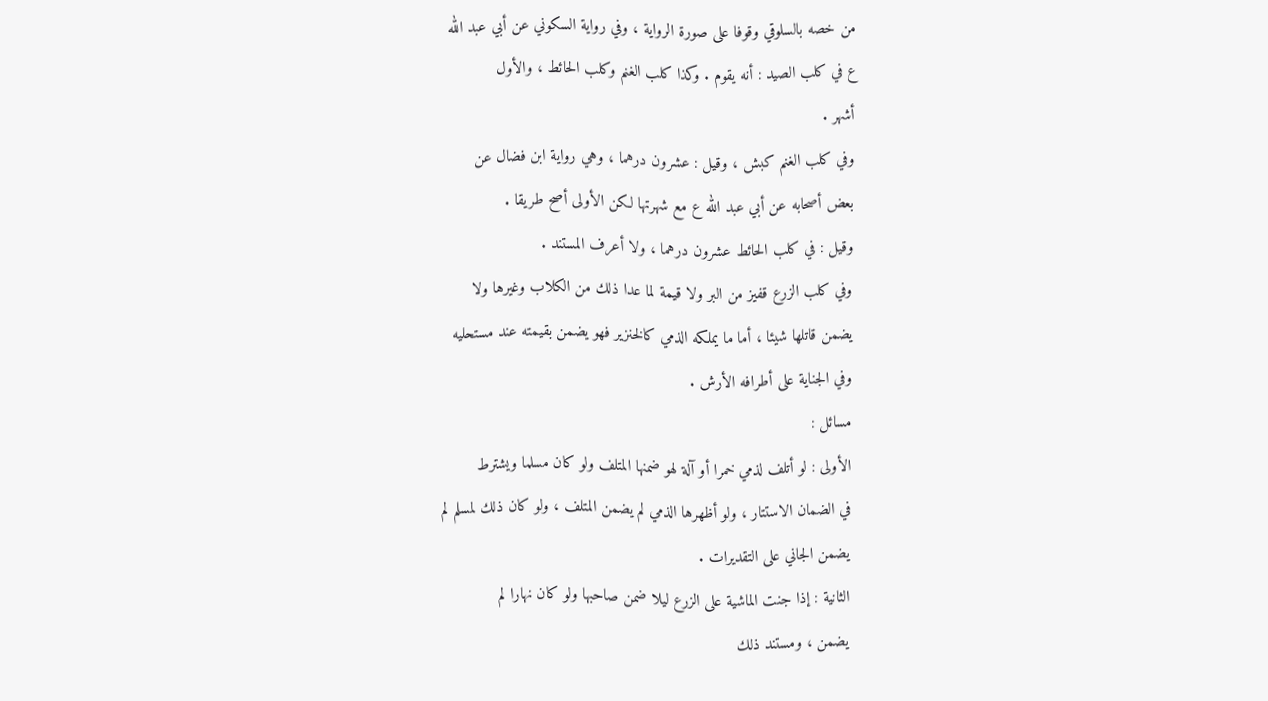من خصه بالسلوقي وقوفا على صورة الرواية ، وفي رواية السكوني عن أبي عبد الله
ع في كلب الصيد : أنه يقوم . وكذا كلب الغنم وكلب الحائط ، والأول
أشهر .
وفي كلب الغنم كبش ، وقيل : عشرون درهما ، وهي رواية ابن فضال عن
بعض أصحابه عن أبي عبد الله ع مع شهرتها لكن الأولى أصح طريقا .
وقيل : في كلب الحائط عشرون درهما ، ولا أعرف المستند .
وفي كلب الزرع قفيز من البر ولا قيمة لما عدا ذلك من الكلاب وغيرها ولا
يضمن قاتلها شيئا ، أما ما يملكه الذمي كالخنزير فهو يضمن بقيمته عند مستحليه
وفي الجناية على أطرافه الأرش .
مسائل :
الأولى : لو أتلف لذمي خمرا أو آلة لهو ضمنها المتلف ولو كان مسلما ويشترط
في الضمان الاستتار ، ولو أظهرها الذمي لم يضمن المتلف ، ولو كان ذلك لمسلم لم
يضمن الجاني على التقديرات .
الثانية : إذا جنت الماشية على الزرع ليلا ضمن صاحبها ولو كان نهارا لم
يضمن ، ومستند ذلك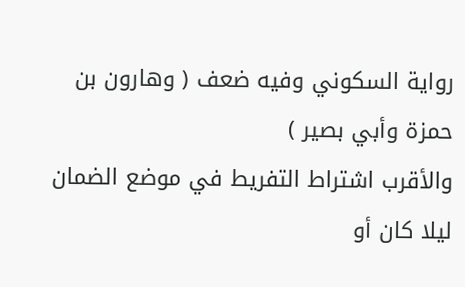رواية السكوني وفيه ضعف ( وهارون بن حمزة وأبي بصير )
والأقرب اشتراط التفريط في موضع الضمان ليلا كان أو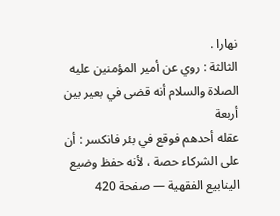نهارا .
الثالثة : روي عن أمير المؤمنين عليه الصلاة والسلام أنه قضى في بعير بين أربعة
عقله أحدهم فوقع في بئر فانكسر : أن على الشركاء حصة ، لأنه حفظ وضيع
الينابيع الفقهية — صفحة 420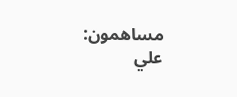مساهمون: علي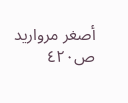أصغر مرواريد
ص٤٢٠